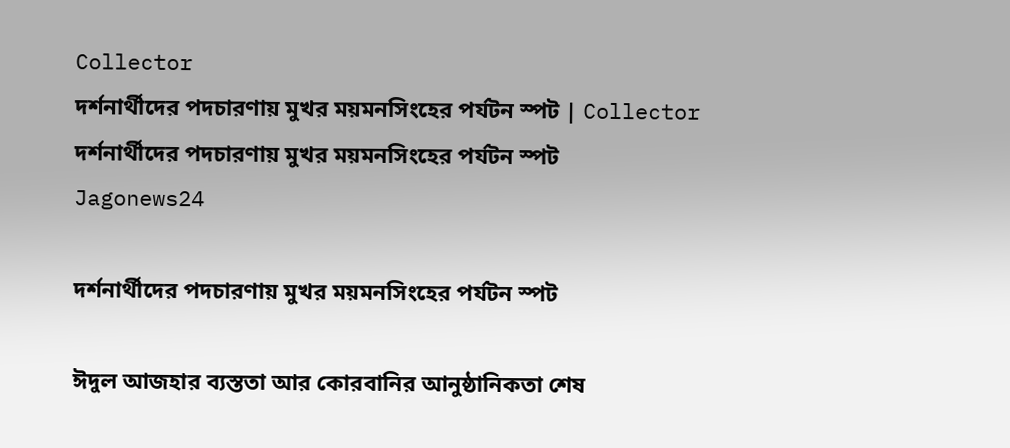Collector
দর্শনার্থীদের পদচারণায় মুখর ময়মনসিংহের পর্যটন স্পট | Collector
দর্শনার্থীদের পদচারণায় মুখর ময়মনসিংহের পর্যটন স্পট
Jagonews24

দর্শনার্থীদের পদচারণায় মুখর ময়মনসিংহের পর্যটন স্পট

ঈদুল আজহার ব্যস্ততা আর কোরবানির আনুষ্ঠানিকতা শেষ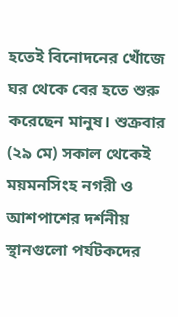হতেই বিনোদনের খোঁজে ঘর থেকে বের হতে শুরু করেছেন মানুষ। শুক্রবার (২৯ মে) সকাল থেকেই ময়মনসিংহ নগরী ও আশপাশের দর্শনীয় স্থানগুলো পর্যটকদের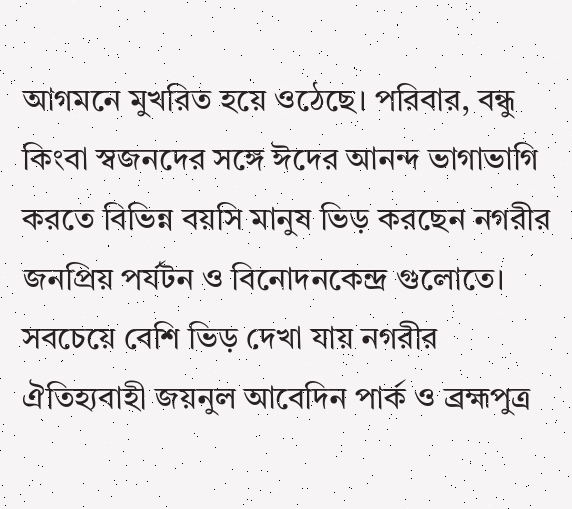আগমনে মুখরিত হয়ে ওঠেছে। পরিবার, বন্ধু কিংবা স্বজনদের সঙ্গে ঈদের আনন্দ ভাগাভাগি করতে বিভিন্ন বয়সি মানুষ ভিড় করছেন নগরীর জনপ্রিয় পর্যটন ও বিনোদনকেন্দ্র গুলোতে। সবচেয়ে বেশি ভিড় দেখা যায় নগরীর ঐতিহ্যবাহী জয়নুল আবেদিন পার্ক ও ব্রহ্মপুত্র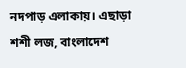নদপাড় এলাকায়। এছাড়া শশী লজ, বাংলাদেশ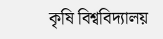কৃষি বিশ্ববিদ্যালয়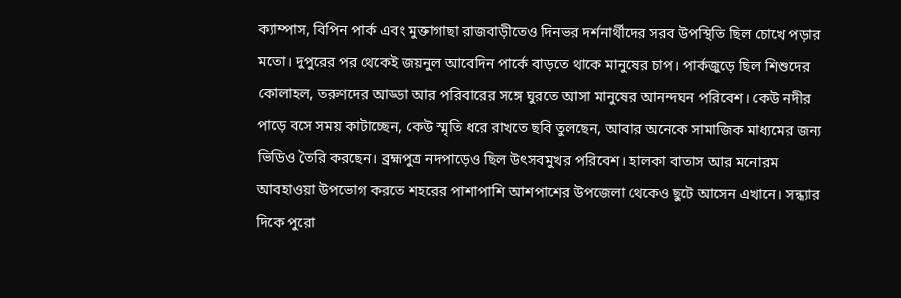ক্যাম্পাস, বিপিন পার্ক এবং মুক্তাগাছা রাজবাড়ীতেও দিনভর দর্শনার্থীদের সরব উপস্থিতি ছিল চোখে পড়ার মতো। দুপুরের পর থেকেই জয়নুল আবেদিন পার্কে বাড়তে থাকে মানুষের চাপ। পার্কজুড়ে ছিল শিশুদের কোলাহল, তরুণদের আড্ডা আর পরিবারের সঙ্গে ঘুরতে আসা মানুষের আনন্দঘন পরিবেশ। কেউ নদীর পাড়ে বসে সময় কাটাচ্ছেন, কেউ স্মৃতি ধরে রাখতে ছবি তুলছেন, আবার অনেকে সামাজিক মাধ্যমের জন্য ভিডিও তৈরি করছেন। ব্রহ্মপুত্র নদপাড়েও ছিল উৎসবমুখর পরিবেশ। হালকা বাতাস আর মনোরম আবহাওয়া উপভোগ করতে শহরের পাশাপাশি আশপাশের উপজেলা থেকেও ছুটে আসেন এখানে। সন্ধ্যার দিকে পুরো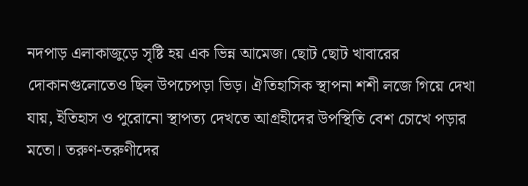নদপাড় এলাকাজুড়ে সৃষ্টি হয় এক ভিন্ন আমেজ। ছোট ছোট খাবারের দোকানগুলোতেও ছিল উপচেপড়া ভিড়। ঐতিহাসিক স্থাপনা শশী লজে গিয়ে দেখা যায়, ইতিহাস ও পুরোনো স্থাপত্য দেখতে আগ্রহীদের উপস্থিতি বেশ চোখে পড়ার মতো। তরুণ-তরুণীদের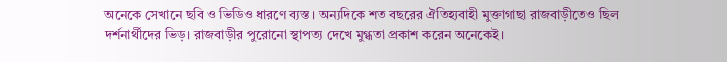অনেকে সেখানে ছবি ও ভিডিও ধারণে ব্যস্ত। অন্যদিকে শত বছরের ঐতিহ্যবাহী মুক্তাগাছা রাজবাড়ীতেও ছিল দর্শনার্থীদের ভিড়। রাজবাড়ীর পুরোনো স্থাপত্য দেখে মুগ্ধতা প্রকাশ করেন অনেকেই।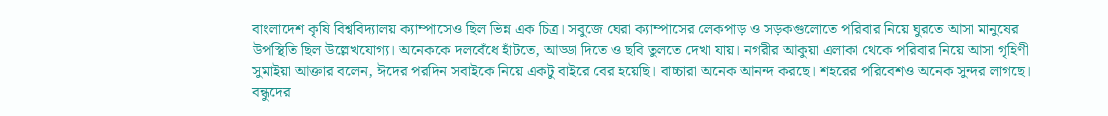বাংলাদেশ কৃষি বিশ্ববিদ্যালয় ক্যাম্পাসেও ছিল ভিন্ন এক চিত্র। সবুজে ঘেরা ক্যাম্পাসের লেকপাড় ও সড়কগুলোতে পরিবার নিয়ে ঘুরতে আসা মানুষের উপস্থিতি ছিল উল্লেখযোগ্য। অনেককে দলবেঁধে হাঁটতে, আড্ডা দিতে ও ছবি তুলতে দেখা যায়। নগরীর আকুয়া এলাকা থেকে পরিবার নিয়ে আসা গৃহিণী সুমাইয়া আক্তার বলেন, ঈদের পরদিন সবাইকে নিয়ে একটু বাইরে বের হয়েছি। বাচ্চারা অনেক আনন্দ করছে। শহরের পরিবেশও অনেক সুন্দর লাগছে। বন্ধুদের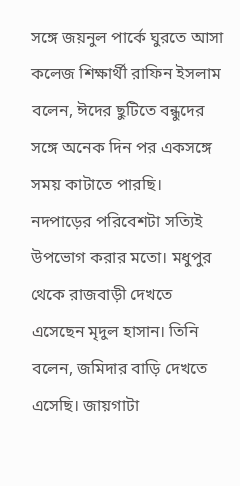সঙ্গে জয়নুল পার্কে ঘুরতে আসা কলেজ শিক্ষার্থী রাফিন ইসলাম বলেন, ঈদের ছুটিতে বন্ধুদের সঙ্গে অনেক দিন পর একসঙ্গে সময় কাটাতে পারছি। নদপাড়ের পরিবেশটা সত্যিই উপভোগ করার মতো। মধুপুর থেকে রাজবাড়ী দেখতে এসেছেন মৃদুল হাসান। তিনি বলেন, জমিদার বাড়ি দেখতে এসেছি। জায়গাটা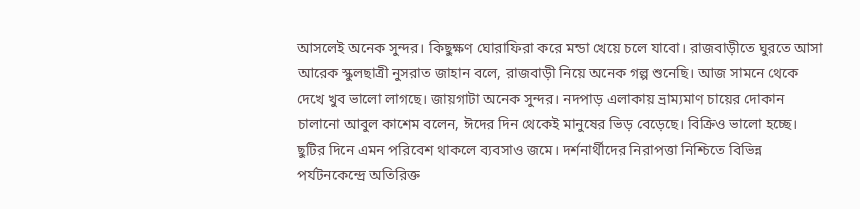আসলেই অনেক সুন্দর। কিছুক্ষণ ঘোরাফিরা করে মন্ডা খেয়ে চলে যাবো। রাজবাড়ীতে ঘুরতে আসা আরেক স্কুলছাত্রী নুসরাত জাহান বলে, রাজবাড়ী নিয়ে অনেক গল্প শুনেছি। আজ সামনে থেকে দেখে খুব ভালো লাগছে। জায়গাটা অনেক সুন্দর। নদপাড় এলাকায় ভ্রাম্যমাণ চায়ের দোকান চালানো আবুল কাশেম বলেন, ঈদের দিন থেকেই মানুষের ভিড় বেড়েছে। বিক্রিও ভালো হচ্ছে। ছুটির দিনে এমন পরিবেশ থাকলে ব্যবসাও জমে। দর্শনার্থীদের নিরাপত্তা নিশ্চিতে বিভিন্ন পর্যটনকেন্দ্রে অতিরিক্ত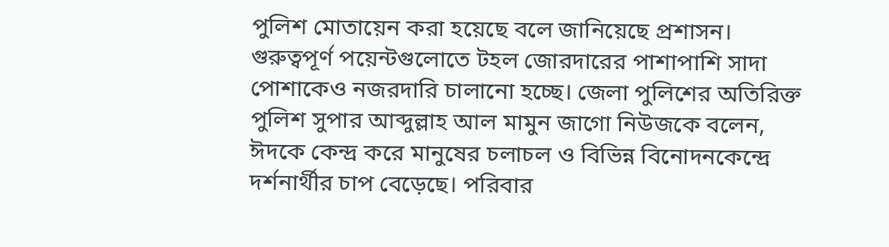পুলিশ মোতায়েন করা হয়েছে বলে জানিয়েছে প্রশাসন। গুরুত্বপূর্ণ পয়েন্টগুলোতে টহল জোরদারের পাশাপাশি সাদা পোশাকেও নজরদারি চালানো হচ্ছে। জেলা পুলিশের অতিরিক্ত পুলিশ সুপার আব্দুল্লাহ আল মামুন জাগো নিউজকে বলেন, ঈদকে কেন্দ্র করে মানুষের চলাচল ও বিভিন্ন বিনোদনকেন্দ্রে দর্শনার্থীর চাপ বেড়েছে। পরিবার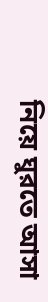নিয়ে ঘুরতে আসা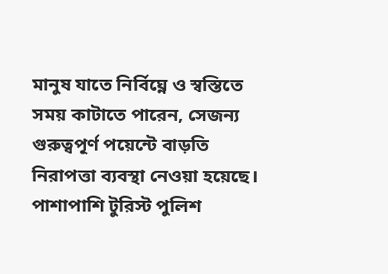মানুষ যাতে নির্বিঘ্নে ও স্বস্তিতে সময় কাটাতে পারেন, সেজন্য গুরুত্বপূর্ণ পয়েন্টে বাড়তি নিরাপত্তা ব্যবস্থা নেওয়া হয়েছে। পাশাপাশি টুরিস্ট পুলিশ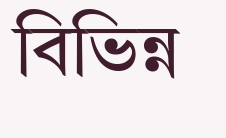বিভিন্ন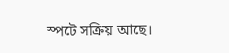স্পটে সক্রিয় আছে।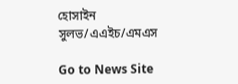হোসাইন সুলভ/এএইচ/এমএস

Go to News Site